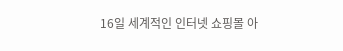16일 세계적인 인터넷 쇼핑몰 아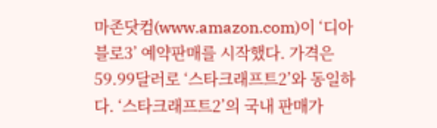마존닷컴(www.amazon.com)이 ‘디아블로3’ 예약판매를 시작했다. 가격은 59.99달러로 ‘스타크래프트2’와 동일하다. ‘스타크래프트2’의 국내 판매가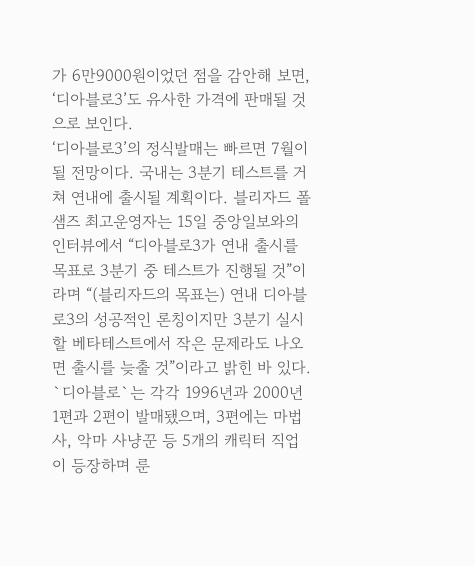가 6만9000원이었던 점을 감안해 보면, ‘디아블로3’도 유사한 가격에 판매될 것으로 보인다.
‘디아블로3’의 정식발매는 빠르면 7월이 될 전망이다. 국내는 3분기 테스트를 거쳐 연내에 출시될 계획이다. 블리자드 폴샘즈 최고운영자는 15일 중앙일보와의 인터뷰에서 “디아블로3가 연내 출시를 목표로 3분기 중 테스트가 진행될 것”이라며 “(블리자드의 목표는) 연내 디아블로3의 성공적인 론칭이지만 3분기 실시할 베타테스트에서 작은 문제라도 나오면 출시를 늦출 것”이라고 밝힌 바 있다.
`디아블로`는 각각 1996년과 2000년 1편과 2편이 발매됐으며, 3편에는 마법사, 악마 사냥꾼 등 5개의 캐릭터 직업이 등장하며 룬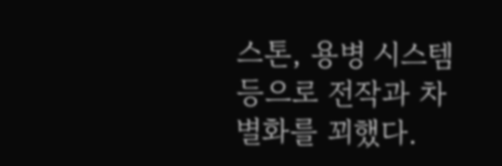스톤, 용병 시스템 등으로 전작과 차별화를 꾀했다.